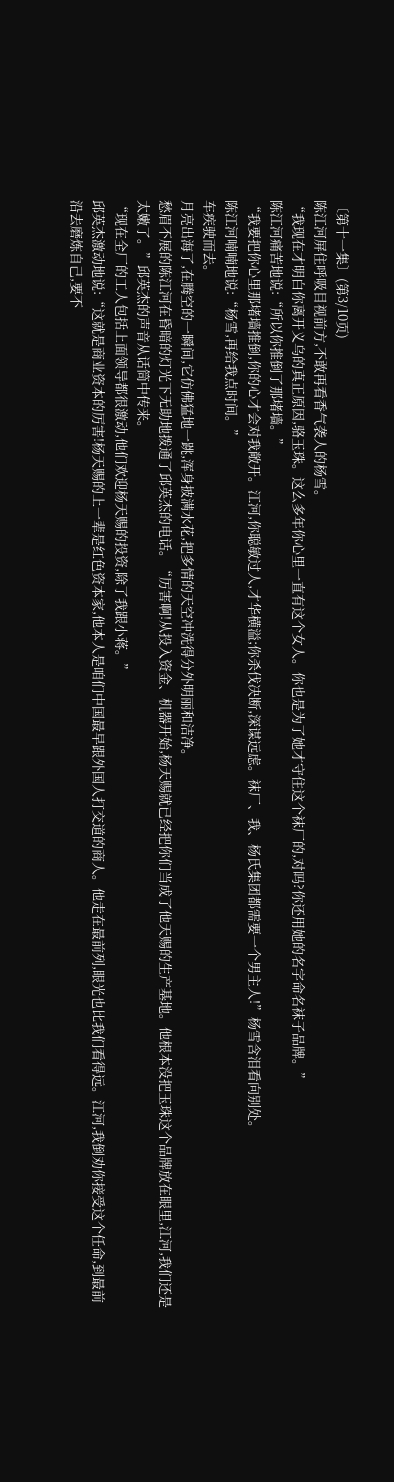〔第十一集〕(第3/10页)
陈江河屏住呼吸目视前方,不敢再看香气袭人的杨雪。
“我现在才明白你离开义乌的真正原因,骆玉珠。这么多年你心里一直有这个女人。你也是为了她才守住这个袜厂的,对吗?你还用她的名字命名袜子品牌。”
陈江河痛苦地说:“所以你推倒了那堵墙。”
“我要把你心里那堵墙推倒,你的心才会对我敞开。江河,你聪敏过人,才华横溢;你杀伐决断,深谋远虑。袜厂、我、杨氏集团都需要一个男主人!”杨雪含泪看向别处。
陈江河喃喃地说:“杨雪,再给我点时间。”
车疾驶而去。
月亮出海了,在腾空的一瞬间,它仿佛猛地一跳,浑身披满水花,把多情的天空冲洗得分外明丽和洁净。
愁眉不展的陈江河在昏暗的灯光下无助地拨通了邱英杰的电话。“厉害啊!从投入资金、机器开始,杨天赐就已经把你们当成了他天赐的生产基地。他根本没把玉珠这个品牌放在眼里,江河,我们还是太嫩了。”邱英杰的声音从话筒中传来。
“现在全厂的工人包括上面领导都很激动,他们欢迎杨天赐的投资,除了我跟小蒋。”
邱英杰激动地说:“这就是商业资本的厉害!杨天赐的上一辈是红色资本家,他本人是咱们中国最早跟外国人打交道的商人。他走在最前列,眼光也比我们看得远。江河,我倒劝你接受这个任命,到最前沿去磨炼自己,要不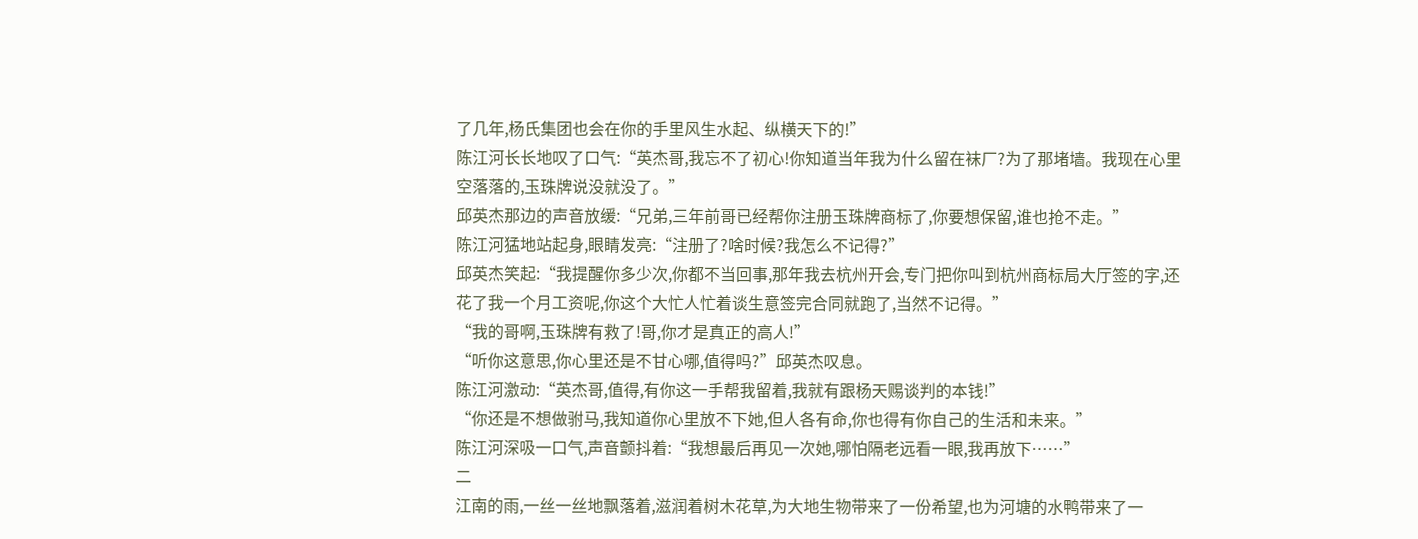了几年,杨氏集团也会在你的手里风生水起、纵横天下的!”
陈江河长长地叹了口气:“英杰哥,我忘不了初心!你知道当年我为什么留在袜厂?为了那堵墙。我现在心里空落落的,玉珠牌说没就没了。”
邱英杰那边的声音放缓:“兄弟,三年前哥已经帮你注册玉珠牌商标了,你要想保留,谁也抢不走。”
陈江河猛地站起身,眼睛发亮:“注册了?啥时候?我怎么不记得?”
邱英杰笑起:“我提醒你多少次,你都不当回事,那年我去杭州开会,专门把你叫到杭州商标局大厅签的字,还花了我一个月工资呢,你这个大忙人忙着谈生意签完合同就跑了,当然不记得。”
“我的哥啊,玉珠牌有救了!哥,你才是真正的高人!”
“听你这意思,你心里还是不甘心哪,值得吗?”邱英杰叹息。
陈江河激动:“英杰哥,值得,有你这一手帮我留着,我就有跟杨天赐谈判的本钱!”
“你还是不想做驸马,我知道你心里放不下她,但人各有命,你也得有你自己的生活和未来。”
陈江河深吸一口气,声音颤抖着:“我想最后再见一次她,哪怕隔老远看一眼,我再放下……”
二
江南的雨,一丝一丝地飘落着,滋润着树木花草,为大地生物带来了一份希望,也为河塘的水鸭带来了一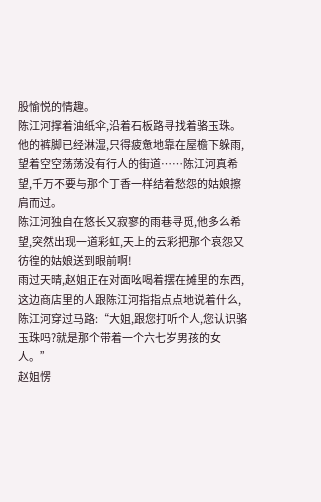股愉悦的情趣。
陈江河撑着油纸伞,沿着石板路寻找着骆玉珠。
他的裤脚已经淋湿,只得疲惫地靠在屋檐下躲雨,望着空空荡荡没有行人的街道……陈江河真希望,千万不要与那个丁香一样结着愁怨的姑娘擦肩而过。
陈江河独自在悠长又寂寥的雨巷寻觅,他多么希望,突然出现一道彩虹,天上的云彩把那个哀怨又彷徨的姑娘送到眼前啊!
雨过天晴,赵姐正在对面吆喝着摆在摊里的东西,这边商店里的人跟陈江河指指点点地说着什么,陈江河穿过马路:“大姐,跟您打听个人,您认识骆玉珠吗?就是那个带着一个六七岁男孩的女人。”
赵姐愣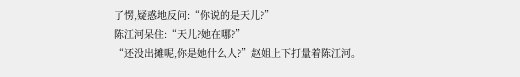了愣,疑惑地反问:“你说的是天儿?”
陈江河呆住:“天儿?她在哪?”
“还没出摊呢,你是她什么人?”赵姐上下打量着陈江河。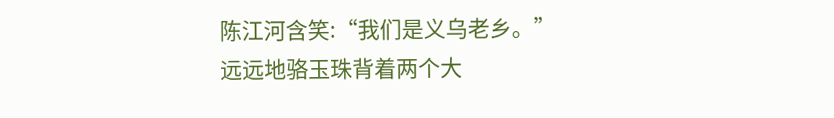陈江河含笑:“我们是义乌老乡。”
远远地骆玉珠背着两个大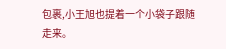包裹,小王旭也提着一个小袋子跟随走来。